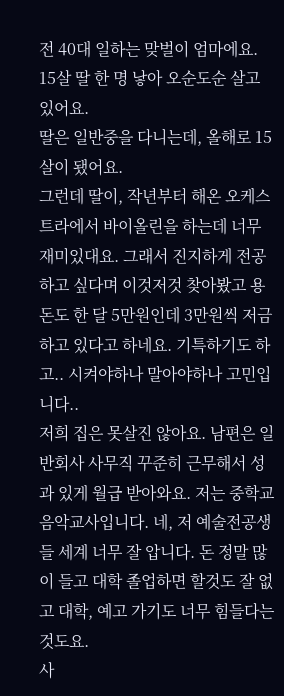전 40대 일하는 맞벌이 엄마에요.
15살 딸 한 명 낳아 오순도순 살고 있어요.
딸은 일반중을 다니는데, 올해로 15살이 됐어요.
그런데 딸이, 작년부터 해온 오케스트라에서 바이올린을 하는데 너무 재미있대요. 그래서 진지하게 전공하고 싶다며 이것저것 찾아봤고 용돈도 한 달 5만원인데 3만원씩 저금하고 있다고 하네요. 기특하기도 하고.. 시켜야하나 말아야하나 고민입니다..
저희 집은 못살진 않아요. 남편은 일반회사 사무직 꾸준히 근무해서 성과 있게 월급 받아와요. 저는 중학교 음악교사입니다. 네, 저 예술전공생들 세계 너무 잘 압니다. 돈 정말 많이 들고 대학 졸업하면 할것도 잘 없고 대학, 예고 가기도 너무 힘들다는것도요.
사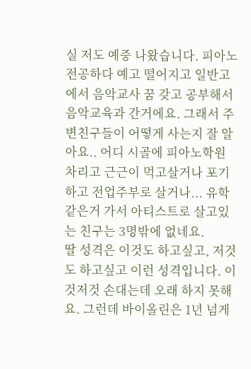실 저도 예중 나왔습니다. 피아노 전공하다 예고 떨어지고 일반고에서 음악교사 꿈 갖고 공부해서 음악교육과 간거에요. 그래서 주변친구들이 어떻게 사는지 잘 알아요.. 어디 시골에 피아노학원 차리고 근근이 먹고살거나 포기하고 전업주부로 살거나... 유학같은거 가서 아티스트로 살고있는 친구는 3명밖에 없네요.
딸 성격은 이것도 하고싶고, 저것도 하고싶고 이런 성격입니다. 이것저것 손대는데 오래 하지 못해요. 그런데 바이올린은 1년 넘게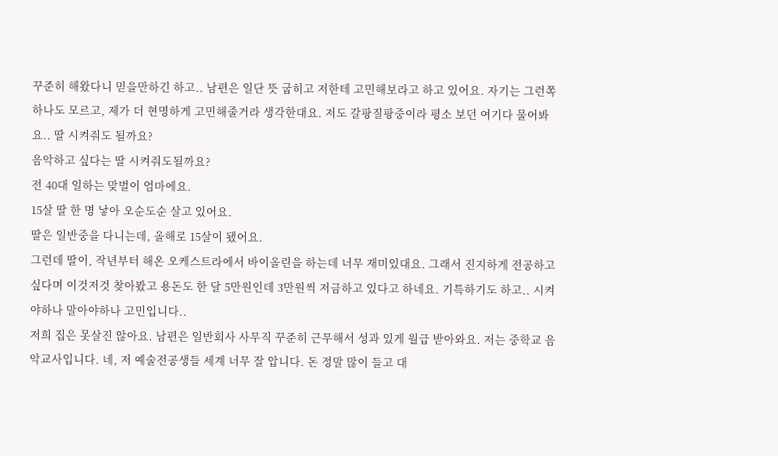꾸준히 해왔다니 믿을만하긴 하고.. 남편은 일단 뜻 굽히고 저한테 고민해보라고 하고 있어요. 자기는 그런쪽 하나도 모르고, 제가 더 현명하게 고민해줄거라 생각한대요. 저도 갈팡질팡중이라 평소 보던 여기다 물어봐요.. 딸 시켜줘도 될까요?
음악하고 싶다는 딸 시켜줘도될까요?
전 40대 일하는 맞벌이 엄마에요.
15살 딸 한 명 낳아 오순도순 살고 있어요.
딸은 일반중을 다니는데, 올해로 15살이 됐어요.
그런데 딸이, 작년부터 해온 오케스트라에서 바이올린을 하는데 너무 재미있대요. 그래서 진지하게 전공하고 싶다며 이것저것 찾아봤고 용돈도 한 달 5만원인데 3만원씩 저금하고 있다고 하네요. 기특하기도 하고.. 시켜야하나 말아야하나 고민입니다..
저희 집은 못살진 않아요. 남편은 일반회사 사무직 꾸준히 근무해서 성과 있게 월급 받아와요. 저는 중학교 음악교사입니다. 네, 저 예술전공생들 세계 너무 잘 압니다. 돈 정말 많이 들고 대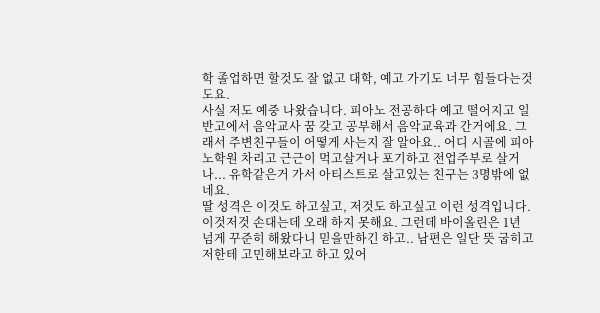학 졸업하면 할것도 잘 없고 대학, 예고 가기도 너무 힘들다는것도요.
사실 저도 예중 나왔습니다. 피아노 전공하다 예고 떨어지고 일반고에서 음악교사 꿈 갖고 공부해서 음악교육과 간거에요. 그래서 주변친구들이 어떻게 사는지 잘 알아요.. 어디 시골에 피아노학원 차리고 근근이 먹고살거나 포기하고 전업주부로 살거나... 유학같은거 가서 아티스트로 살고있는 친구는 3명밖에 없네요.
딸 성격은 이것도 하고싶고, 저것도 하고싶고 이런 성격입니다. 이것저것 손대는데 오래 하지 못해요. 그런데 바이올린은 1년 넘게 꾸준히 해왔다니 믿을만하긴 하고.. 남편은 일단 뜻 굽히고 저한테 고민해보라고 하고 있어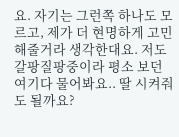요. 자기는 그런쪽 하나도 모르고, 제가 더 현명하게 고민해줄거라 생각한대요. 저도 갈팡질팡중이라 평소 보던 여기다 물어봐요.. 딸 시켜줘도 될까요?